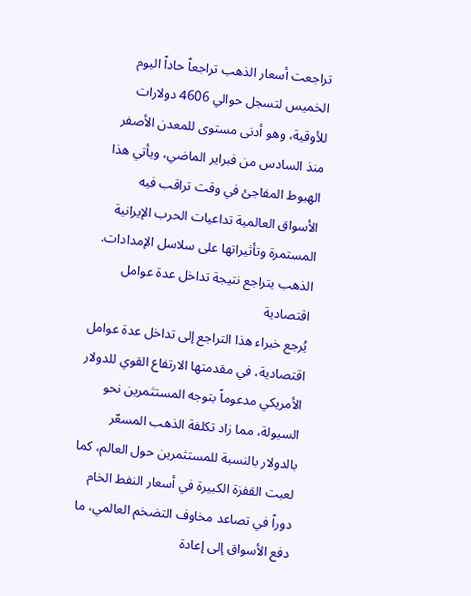تراجعت أسعار الذهب تراجعاً حاداً اليوم الخميس لتسجل حوالي 4606 دولارات للأوقية، وهو أدنى مستوى للمعدن الأصفر منذ السادس من فبراير الماضي، ويأتي هذا الهبوط المفاجئ في وقت تراقب فيه الأسواق العالمية تداعيات الحرب الإيرانية المستمرة وتأثيراتها على سلاسل الإمدادات.
الذهب يتراجع نتيجة تداخل عدة عوامل اقتصادية
يُرجع خبراء هذا التراجع إلى تداخل عدة عوامل اقتصادية، في مقدمتها الارتفاع القوي للدولار الأمريكي مدعوماً بتوجه المستثمرين نحو السيولة، مما زاد تكلفة الذهب المسعّر بالدولار بالنسبة للمستثمرين حول العالم، كما لعبت القفزة الكبيرة في أسعار النفط الخام دوراً في تصاعد مخاوف التضخم العالمي، ما دفع الأسواق إلى إعادة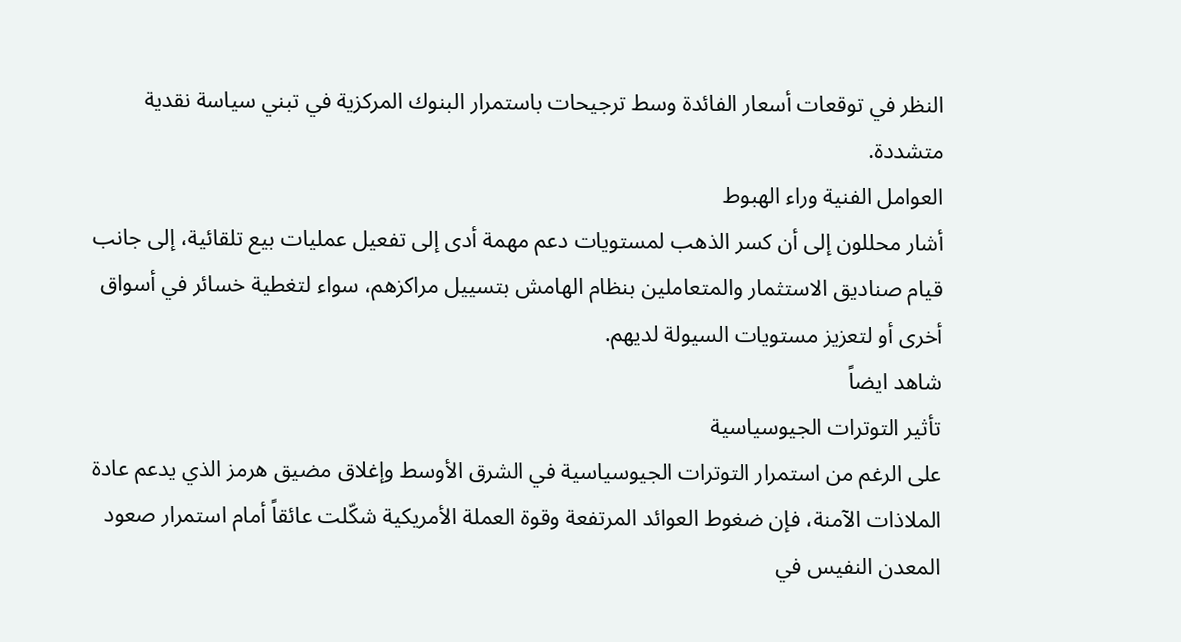النظر في توقعات أسعار الفائدة وسط ترجيحات باستمرار البنوك المركزية في تبني سياسة نقدية متشددة.
العوامل الفنية وراء الهبوط
أشار محللون إلى أن كسر الذهب لمستويات دعم مهمة أدى إلى تفعيل عمليات بيع تلقائية، إلى جانب قيام صناديق الاستثمار والمتعاملين بنظام الهامش بتسييل مراكزهم، سواء لتغطية خسائر في أسواق أخرى أو لتعزيز مستويات السيولة لديهم.
شاهد ايضاً
تأثير التوترات الجيوسياسية
على الرغم من استمرار التوترات الجيوسياسية في الشرق الأوسط وإغلاق مضيق هرمز الذي يدعم عادة الملاذات الآمنة، فإن ضغوط العوائد المرتفعة وقوة العملة الأمريكية شكّلت عائقاً أمام استمرار صعود المعدن النفيس في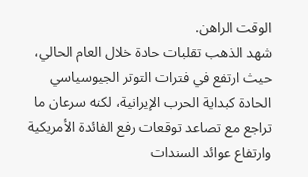الوقت الراهن.
شهد الذهب تقلبات حادة خلال العام الحالي، حيث ارتفع في فترات التوتر الجيوسياسي الحادة كبداية الحرب الإيرانية، لكنه سرعان ما تراجع مع تصاعد توقعات رفع الفائدة الأمريكية وارتفاع عوائد السندات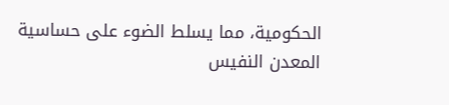الحكومية، مما يسلط الضوء على حساسية المعدن النفيس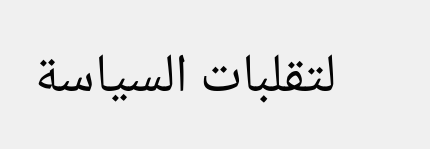لتقلبات السياسة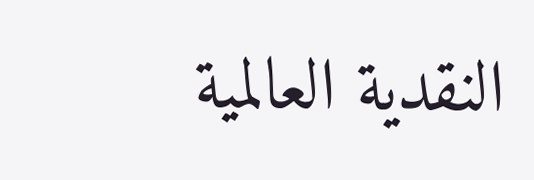النقدية العالمية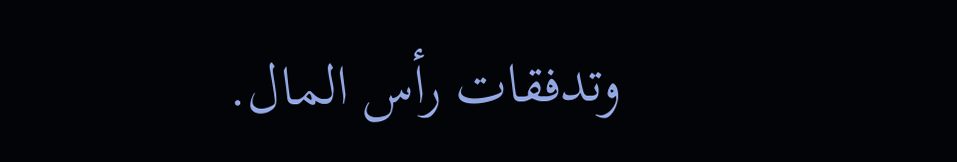وتدفقات رأس المال.